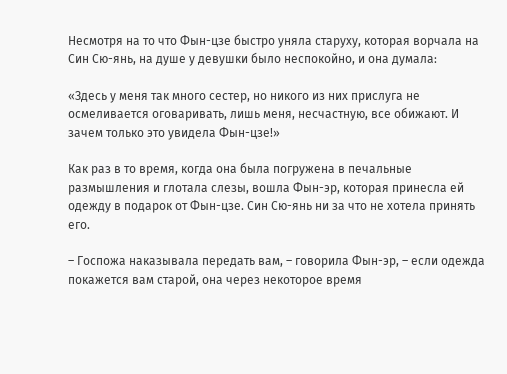Несмотря на то что Фын-цзе быстро уняла старуху, которая ворчала на Син Сю-янь, на душе у девушки было неспокойно, и она думала:

«Здесь у меня так много сестер, но никого из них прислуга не осмеливается оговаривать, лишь меня, несчастную, все обижают. И зачем только это увидела Фын-цзе!»

Как раз в то время, когда она была погружена в печальные размышления и глотала слезы, вошла Фын-эр, которая принесла ей одежду в подарок от Фын-цзе. Син Сю-янь ни за что не хотела принять его.

– Госпожа наказывала передать вам, – говорила Фын-эр, – если одежда покажется вам старой, она через некоторое время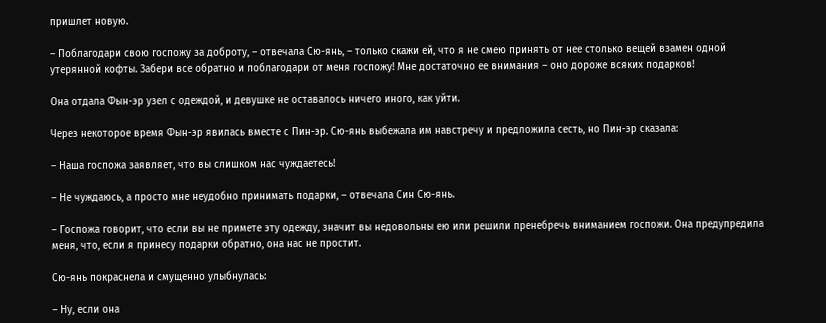пришлет новую.

– Поблагодари свою госпожу за доброту, – отвечала Сю-янь, – только скажи ей, что я не смею принять от нее столько вещей взамен одной утерянной кофты. Забери все обратно и поблагодари от меня госпожу! Мне достаточно ее внимания – оно дороже всяких подарков!

Она отдала Фын-эр узел с одеждой, и девушке не оставалось ничего иного, как уйти.

Через некоторое время Фын-эр явилась вместе с Пин-эр. Сю-янь выбежала им навстречу и предложила сесть, но Пин-эр сказала:

– Наша госпожа заявляет, что вы слишком нас чуждаетесь!

– Не чуждаюсь, а просто мне неудобно принимать подарки, – отвечала Син Сю-янь.

– Госпожа говорит, что если вы не примете эту одежду, значит вы недовольны ею или решили пренебречь вниманием госпожи. Она предупредила меня, что, если я принесу подарки обратно, она нас не простит.

Сю-янь покраснела и смущенно улыбнулась:

– Ну, если она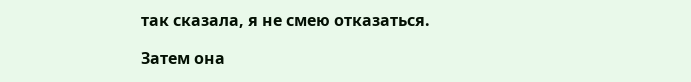так сказала, я не смею отказаться.

Затем она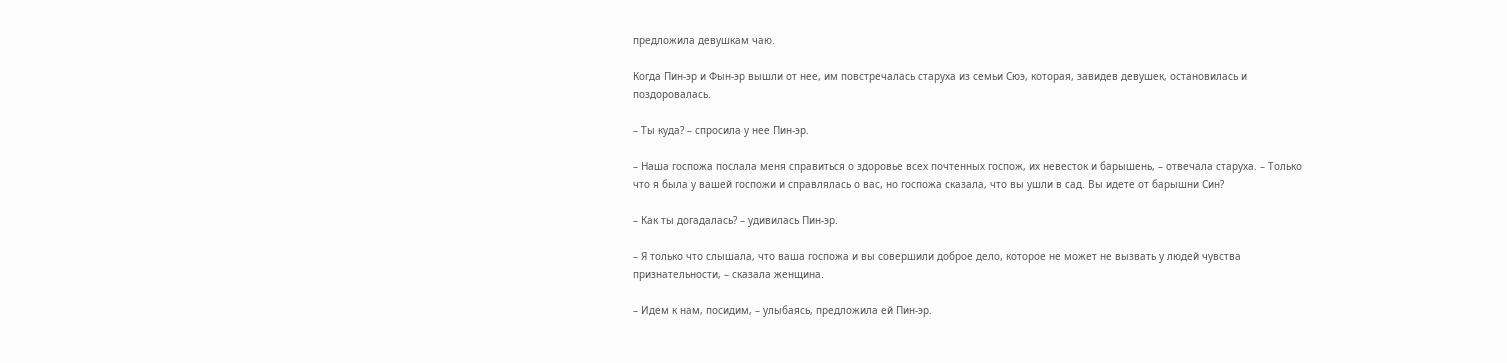предложила девушкам чаю.

Когда Пин-эр и Фын-эр вышли от нее, им повстречалась старуха из семьи Сюэ, которая, завидев девушек, остановилась и поздоровалась.

– Ты куда? – спросила у нее Пин-эр.

– Наша госпожа послала меня справиться о здоровье всех почтенных госпож, их невесток и барышень, – отвечала старуха. – Только что я была у вашей госпожи и справлялась о вас, но госпожа сказала, что вы ушли в сад. Вы идете от барышни Син?

– Как ты догадалась? – удивилась Пин-эр.

– Я только что слышала, что ваша госпожа и вы совершили доброе дело, которое не может не вызвать у людей чувства признательности, – сказала женщина.

– Идем к нам, посидим, – улыбаясь, предложила ей Пин-эр.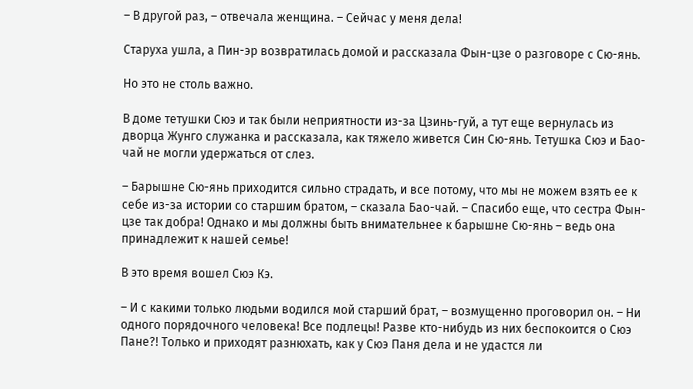– В другой раз, – отвечала женщина. – Сейчас у меня дела!

Старуха ушла, а Пин-эр возвратилась домой и рассказала Фын-цзе о разговоре с Сю-янь.

Но это не столь важно.

В доме тетушки Сюэ и так были неприятности из-за Цзинь-гуй, а тут еще вернулась из дворца Жунго служанка и рассказала, как тяжело живется Син Сю-янь. Тетушка Сюэ и Бао-чай не могли удержаться от слез.

– Барышне Сю-янь приходится сильно страдать, и все потому, что мы не можем взять ее к себе из-за истории со старшим братом, – сказала Бао-чай. – Спасибо еще, что сестра Фын-цзе так добра! Однако и мы должны быть внимательнее к барышне Сю-янь – ведь она принадлежит к нашей семье!

В это время вошел Сюэ Кэ.

– И с какими только людьми водился мой старший брат, – возмущенно проговорил он. – Ни одного порядочного человека! Все подлецы! Разве кто-нибудь из них беспокоится о Сюэ Пане?! Только и приходят разнюхать, как у Сюэ Паня дела и не удастся ли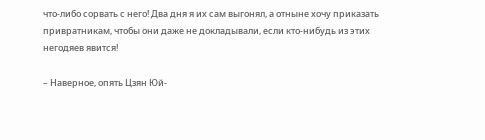что-либо сорвать с него! Два дня я их сам выгонял, а отныне хочу приказать привратникам, чтобы они даже не докладывали, если кто-нибудь из этих негодяев явится!

– Наверное, опять Цзян Юй-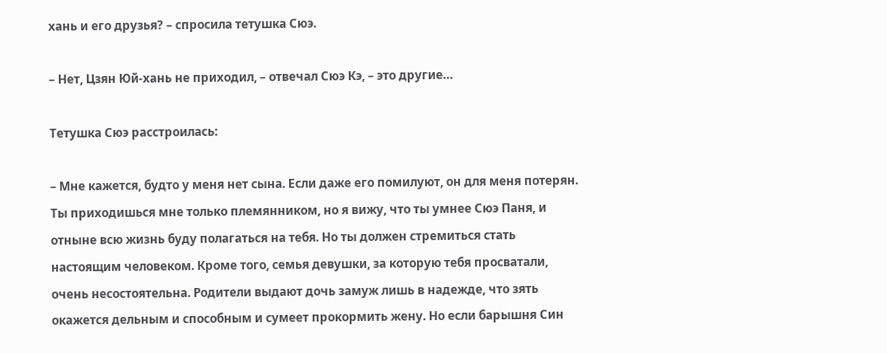хань и его друзья? – спросила тетушка Сюэ.

– Нет, Цзян Юй-хань не приходил, – отвечал Сюэ Кэ, – это другие…

Тетушка Сюэ расстроилась:

– Мне кажется, будто у меня нет сына. Если даже его помилуют, он для меня потерян. Ты приходишься мне только племянником, но я вижу, что ты умнее Сюэ Паня, и отныне всю жизнь буду полагаться на тебя. Но ты должен стремиться стать настоящим человеком. Кроме того, семья девушки, за которую тебя просватали, очень несостоятельна. Родители выдают дочь замуж лишь в надежде, что зять окажется дельным и способным и сумеет прокормить жену. Но если барышня Син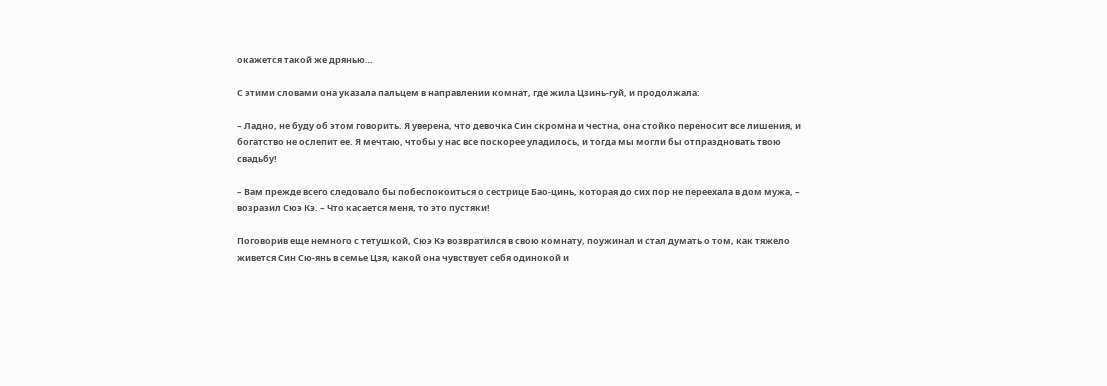окажется такой же дрянью…

С этими словами она указала пальцем в направлении комнат, где жила Цзинь-гуй, и продолжала:

– Ладно, не буду об этом говорить. Я уверена, что девочка Син скромна и честна, она стойко переносит все лишения, и богатство не ослепит ее. Я мечтаю, чтобы у нас все поскорее уладилось, и тогда мы могли бы отпраздновать твою свадьбу!

– Вам прежде всего следовало бы побеспокоиться о сестрице Бао-цинь, которая до сих пор не переехала в дом мужа, – возразил Сюэ Кэ. – Что касается меня, то это пустяки!

Поговорив еще немного с тетушкой, Сюэ Кэ возвратился в свою комнату, поужинал и стал думать о том, как тяжело живется Син Сю-янь в семье Цзя, какой она чувствует себя одинокой и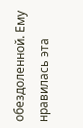обездоленной. Ему нравилась эта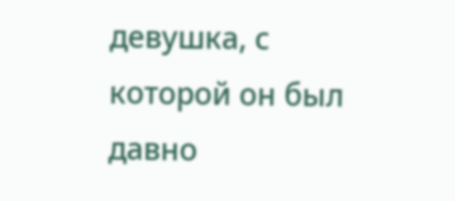девушка, с которой он был давно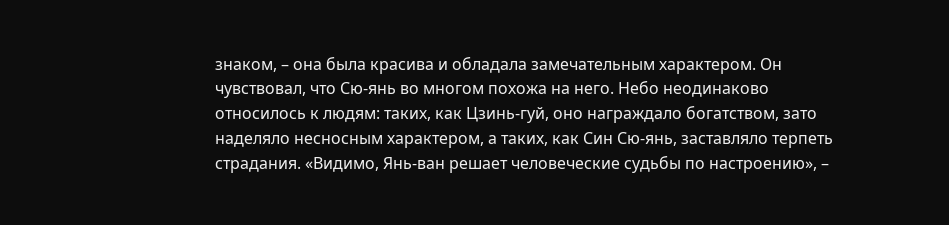знаком, – она была красива и обладала замечательным характером. Он чувствовал, что Сю-янь во многом похожа на него. Небо неодинаково относилось к людям: таких, как Цзинь-гуй, оно награждало богатством, зато наделяло несносным характером, а таких, как Син Сю-янь, заставляло терпеть страдания. «Видимо, Янь-ван решает человеческие судьбы по настроению», –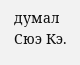думал Сюэ Кэ.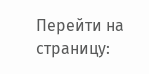Перейти на страницу: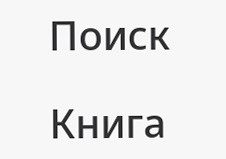Поиск

Книга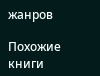жанров

Похожие книги